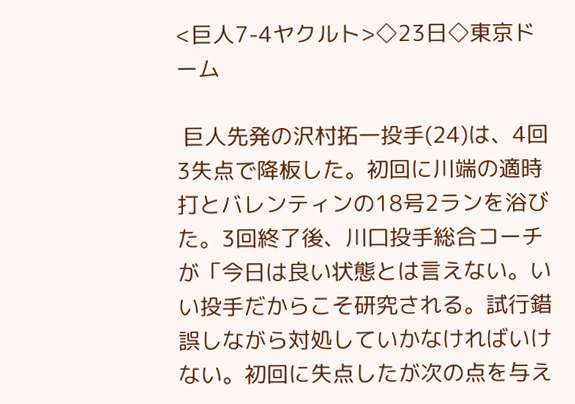<巨人7-4ヤクルト>◇23日◇東京ドーム

 巨人先発の沢村拓一投手(24)は、4回3失点で降板した。初回に川端の適時打とバレンティンの18号2ランを浴びた。3回終了後、川口投手総合コーチが「今日は良い状態とは言えない。いい投手だからこそ研究される。試行錯誤しながら対処していかなければいけない。初回に失点したが次の点を与え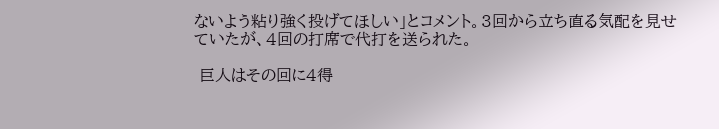ないよう粘り強く投げてほしい」とコメント。3回から立ち直る気配を見せていたが、4回の打席で代打を送られた。

 巨人はその回に4得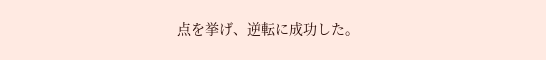点を挙げ、逆転に成功した。